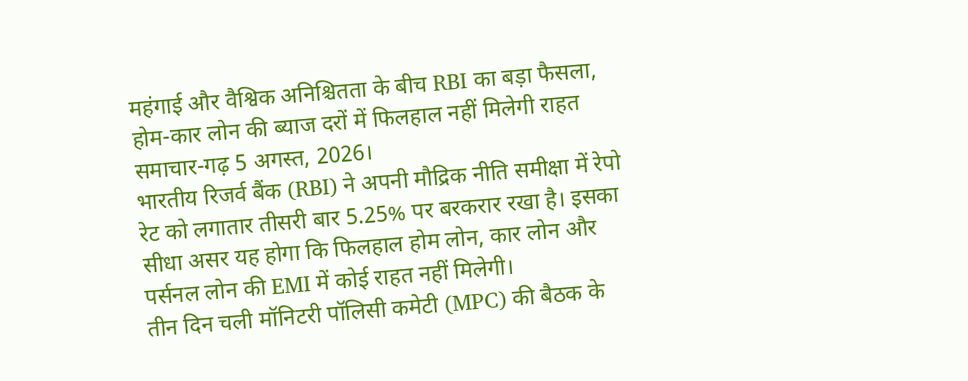महंगाई और वैश्विक अनिश्चितता के बीच RBI का बड़ा फैसला, होम-कार लोन की ब्याज दरों में फिलहाल नहीं मिलेगी राहत
समाचार-गढ़ 5 अगस्त, 2026।
भारतीय रिजर्व बैंक (RBI) ने अपनी मौद्रिक नीति समीक्षा में रेपो रेट को लगातार तीसरी बार 5.25% पर बरकरार रखा है। इसका सीधा असर यह होगा कि फिलहाल होम लोन, कार लोन और पर्सनल लोन की EMI में कोई राहत नहीं मिलेगी।
तीन दिन चली मॉनिटरी पॉलिसी कमेटी (MPC) की बैठक के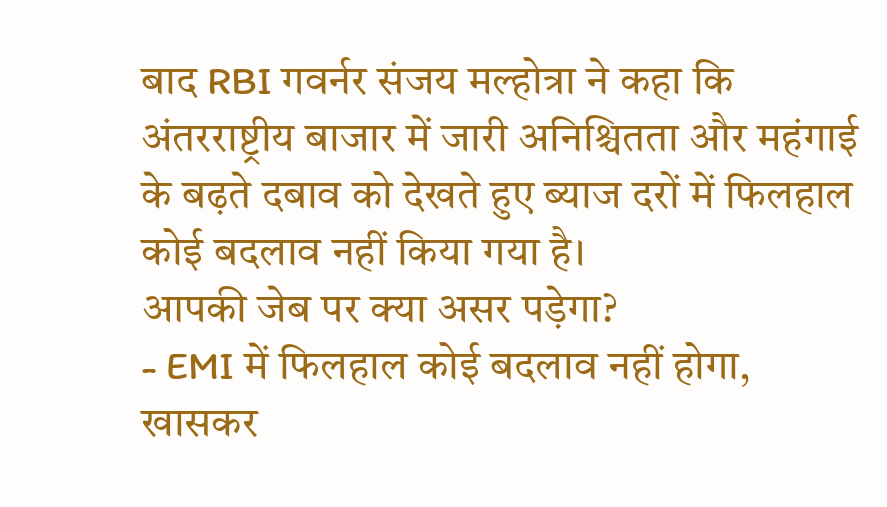बाद RBI गवर्नर संजय मल्होत्रा ने कहा कि अंतरराष्ट्रीय बाजार में जारी अनिश्चितता और महंगाई के बढ़ते दबाव को देखते हुए ब्याज दरों में फिलहाल कोई बदलाव नहीं किया गया है।
आपकी जेब पर क्या असर पड़ेगा?
- EMI में फिलहाल कोई बदलाव नहीं होगा, खासकर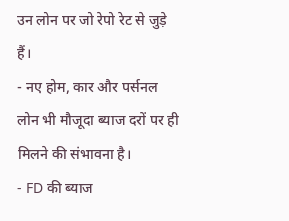उन लोन पर जो रेपो रेट से जुड़े हैं।
- नए होम, कार और पर्सनल लोन भी मौजूदा ब्याज दरों पर ही मिलने की संभावना है।
- FD की ब्याज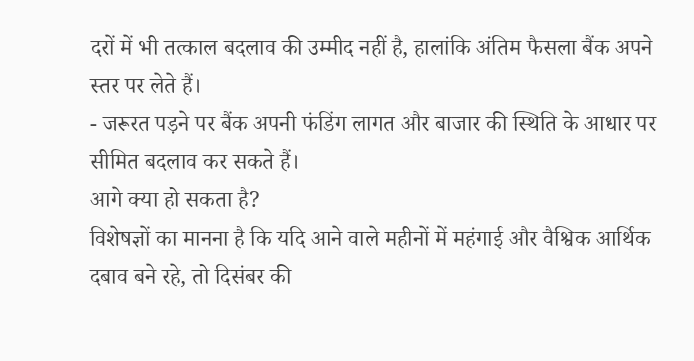दरों में भी तत्काल बदलाव की उम्मीद नहीं है, हालांकि अंतिम फैसला बैंक अपने स्तर पर लेते हैं।
- जरूरत पड़ने पर बैंक अपनी फंडिंग लागत और बाजार की स्थिति के आधार पर सीमित बदलाव कर सकते हैं।
आगे क्या हो सकता है?
विशेषज्ञों का मानना है कि यदि आने वाले महीनों में महंगाई और वैश्विक आर्थिक दबाव बने रहे, तो दिसंबर की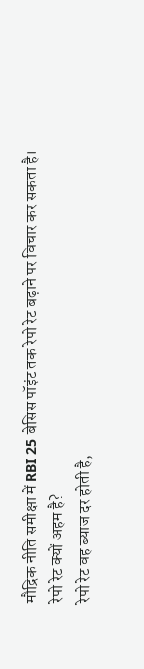मौद्रिक नीति समीक्षा में RBI 25 बेसिस पॉइंट तक रेपो रेट बढ़ाने पर विचार कर सकता है।
रेपो रेट क्यों अहम है?
रेपो रेट वह ब्याज दर होती है,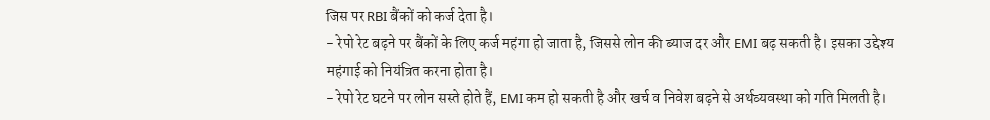जिस पर RBI बैंकों को कर्ज देता है।
- रेपो रेट बढ़ने पर बैंकों के लिए कर्ज महंगा हो जाता है, जिससे लोन की ब्याज दर और EMI बढ़ सकती है। इसका उद्देश्य महंगाई को नियंत्रित करना होता है।
- रेपो रेट घटने पर लोन सस्ते होते हैं, EMI कम हो सकती है और खर्च व निवेश बढ़ने से अर्थव्यवस्था को गति मिलती है।